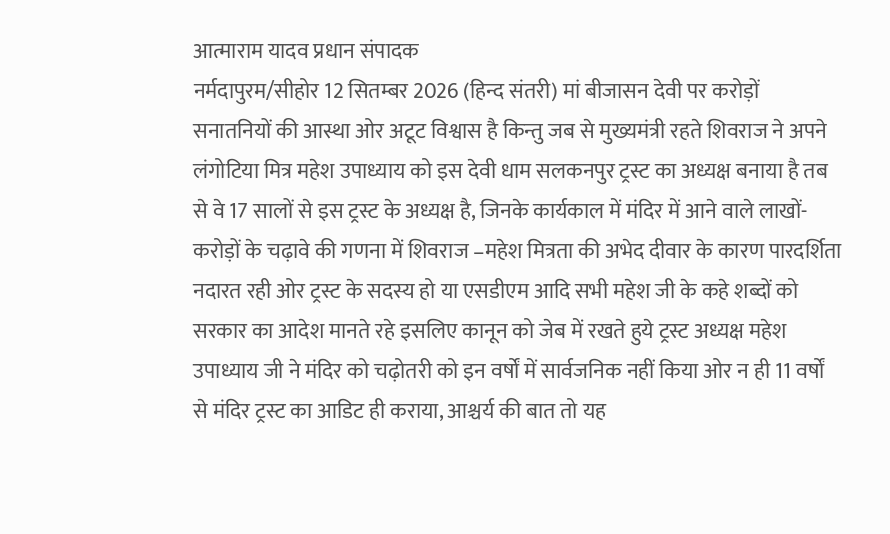आत्माराम यादव प्रधान संपादक
नर्मदापुरम/सीहोर 12 सितम्बर 2026 (हिन्द संतरी) मां बीजासन देवी पर करोड़ों सनातनियों की आस्था ओर अटूट विश्वास है किन्तु जब से मुख्यमंत्री रहते शिवराज ने अपने लंगोटिया मित्र महेश उपाध्याय को इस देवी धाम सलकनपुर ट्रस्ट का अध्यक्ष बनाया है तब से वे 17 सालों से इस ट्रस्ट के अध्यक्ष है, जिनके कार्यकाल में मंदिर में आने वाले लाखों- करोड़ों के चढ़ावे की गणना में शिवराज –महेश मित्रता की अभेद दीवार के कारण पारदर्शिता नदारत रही ओर ट्रस्ट के सदस्य हो या एसडीएम आदि सभी महेश जी के कहे शब्दों को सरकार का आदेश मानते रहे इसलिए कानून को जेब में रखते हुये ट्रस्ट अध्यक्ष महेश उपाध्याय जी ने मंदिर को चढ़ोतरी को इन वर्षों में सार्वजनिक नहीं किया ओर न ही 11 वर्षों से मंदिर ट्रस्ट का आडिट ही कराया, आश्चर्य की बात तो यह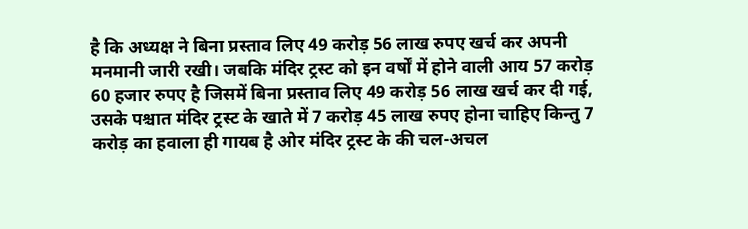है कि अध्यक्ष ने बिना प्रस्ताव लिए 49 करोड़ 56 लाख रुपए खर्च कर अपनी मनमानी जारी रखी। जबकि मंदिर ट्रस्ट को इन वर्षों में होने वाली आय 57 करोड़ 60 हजार रुपए है जिसमें बिना प्रस्ताव लिए 49 करोड़ 56 लाख खर्च कर दी गई, उसके पश्चात मंदिर ट्रस्ट के खाते में 7 करोड़ 45 लाख रुपए होना चाहिए किन्तु 7 करोड़ का हवाला ही गायब है ओर मंदिर ट्रस्ट के की चल-अचल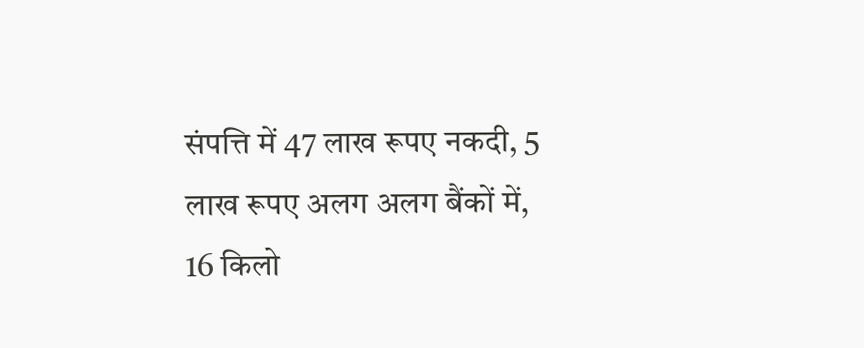संपत्ति में 47 लाख रूपए नकदी, 5 लाख रूपए अलग अलग बैंकों में, 16 किलो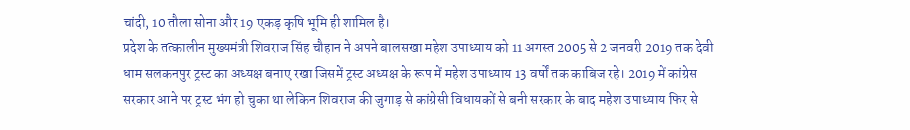चांदी, 10 तौला सोना और 19 एकड़ कृषि भूमि ही शामिल है।
प्रदेश के तत्कालीन मुख्यमंत्री शिवराज सिंह चौहान ने अपने बालसखा महेश उपाध्याय को 11 अगस्त 2005 से 2 जनवरी 2019 तक देवी धाम सलकनपुर ट्रस्ट का अध्यक्ष बनाए रखा जिसमें ट्रस्ट अध्यक्ष के रूप में महेश उपाध्याय 13 वर्षों तक काबिज रहे। 2019 में कांग्रेस सरकार आने पर ट्रस्ट भंग हो चुका था लेकिन शिवराज की जुगाड़ से कांग्रेसी विधायकों से बनी सरकार के बाद महेश उपाध्याय फिर से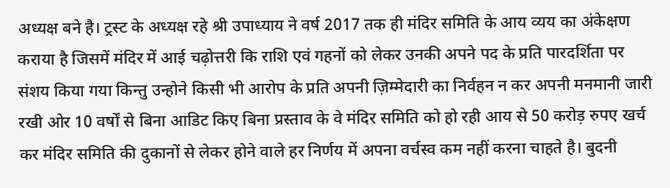अध्यक्ष बने है। ट्रस्ट के अध्यक्ष रहे श्री उपाध्याय ने वर्ष 2017 तक ही मंदिर समिति के आय व्यय का अंकेक्षण कराया है जिसमें मंदिर में आई चढ़ोत्तरी कि राशि एवं गहनों को लेकर उनकी अपने पद के प्रति पारदर्शिता पर संशय किया गया किन्तु उन्होने किसी भी आरोप के प्रति अपनी ज़िम्मेदारी का निर्वहन न कर अपनी मनमानी जारी रखी ओर 10 वर्षों से बिना आडिट किए बिना प्रस्ताव के वे मंदिर समिति को हो रही आय से 50 करोड़ रुपए खर्च कर मंदिर समिति की दुकानों से लेकर होने वाले हर निर्णय में अपना वर्चस्व कम नहीं करना चाहते है। बुदनी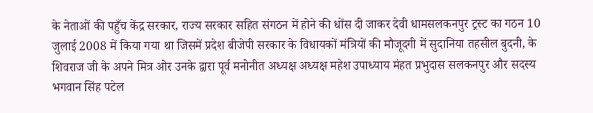के नेताओं की पहुँच केंद्र सरकार, राज्य सरकार सहित संगठन में होने की धोंस दी जाकर देवी धामसलकनपुर ट्रस्ट का गठन 10 जुलाई 2008 में किया गया था जिसमें प्रदेश बीजेपी सरकार के विधायकों मंत्रियों की मौजूदगी में सुदानिया तहसील बुदनी, के शिवराज जी के अपने मित्र ओर उनके द्वारा पूर्व मनोनीत अध्यक्ष अध्यक्ष महेश उपाध्याय मंहत प्रभुदास सलकनपुर और सदस्य भगवान सिंह पटेल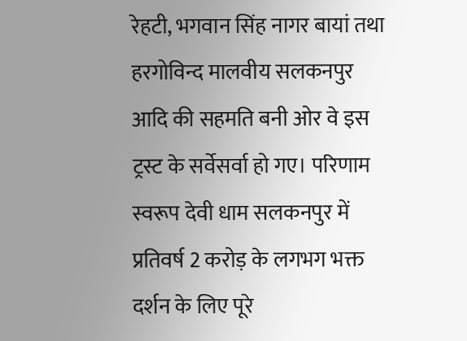रेहटी, भगवान सिंह नागर बायां तथा हरगोविन्द मालवीय सलकनपुर आदि की सहमति बनी ओर वे इस ट्रस्ट के सर्वेसर्वा हो गए। परिणाम स्वरूप देवी धाम सलकनपुर में प्रतिवर्ष 2 करोड़ के लगभग भक्त दर्शन के लिए पूरे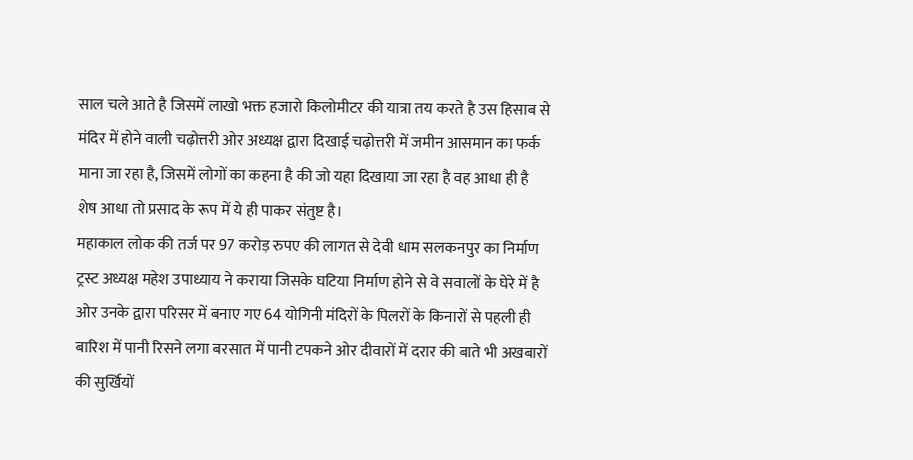साल चले आते है जिसमें लाखो भक्त हजारो किलोमीटर की यात्रा तय करते है उस हिसाब से मंदिर में होने वाली चढ़ोत्तरी ओर अध्यक्ष द्वारा दिखाई चढ़ोत्तरी में जमीन आसमान का फर्क माना जा रहा है, जिसमें लोगों का कहना है की जो यहा दिखाया जा रहा है वह आधा ही है शेष आधा तो प्रसाद के रूप में ये ही पाकर संतुष्ट है।
महाकाल लोक की तर्ज पर 97 करोड़ रुपए की लागत से देवी धाम सलकनपुर का निर्माण ट्रस्ट अध्यक्ष महेश उपाध्याय ने कराया जिसके घटिया निर्माण होने से वे सवालों के घेरे में है ओर उनके द्वारा परिसर में बनाए गए 64 योगिनी मंदिरों के पिलरों के किनारों से पहली ही बारिश में पानी रिसने लगा बरसात में पानी टपकने ओर दीवारों में दरार की बाते भी अखबारों की सुर्खियों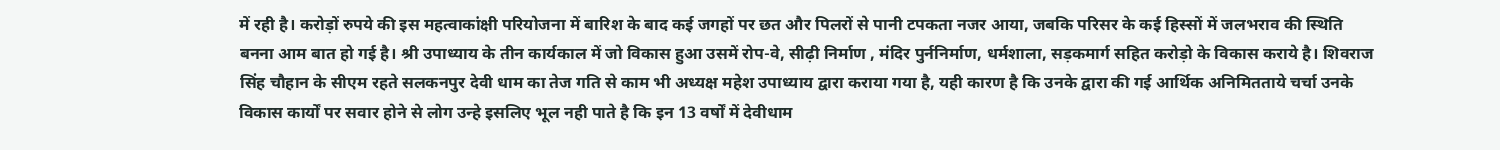में रही है। करोड़ों रुपये की इस महत्वाकांक्षी परियोजना में बारिश के बाद कई जगहों पर छत और पिलरों से पानी टपकता नजर आया, जबकि परिसर के कई हिस्सों में जलभराव की स्थिति बनना आम बात हो गई है। श्री उपाध्याय के तीन कार्यकाल में जो विकास हुआ उसमें रोप-वे, सीढ़ी निर्माण , मंदिर पुर्ननिर्माण, धर्मशाला, सड़कमार्ग सहित करोड़ो के विकास कराये है। शिवराज सिंह चौहान के सीएम रहते सलकनपुर देवी धाम का तेज गति से काम भी अध्यक्ष महेश उपाध्याय द्वारा कराया गया है, यही कारण है कि उनके द्वारा की गई आर्थिक अनिमितताये चर्चा उनके विकास कार्यों पर सवार होने से लोग उन्हे इसलिए भूल नही पाते है कि इन 13 वर्षों में देवीधाम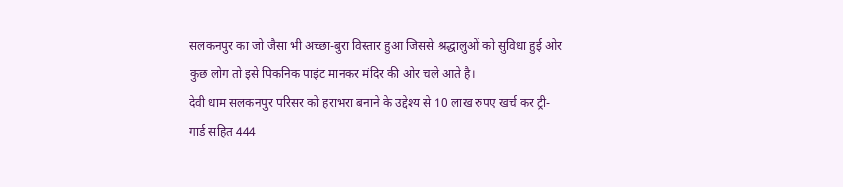सलकनपुर का जो जैसा भी अच्छा-बुरा विस्तार हुआ जिससे श्रद्धालुओं को सुविधा हुई ओर कुछ लोग तो इसे पिकनिक पाइंट मानकर मंदिर की ओर चले आते है।
देवी धाम सलकनपुर परिसर को हराभरा बनाने के उद्देश्य से 10 लाख रुपए खर्च कर ट्री-गार्ड सहित 444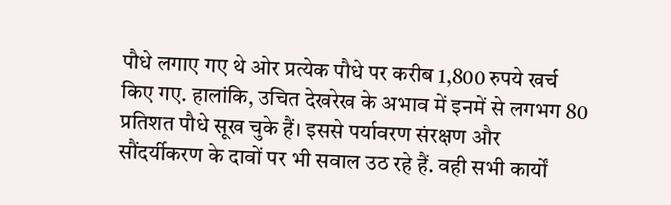पौधे लगाए गए थे ओर प्रत्येक पौधे पर करीब 1,800 रुपये खर्च किए गए. हालांकि, उचित देखरेख के अभाव में इनमें से लगभग 80 प्रतिशत पौधे सूख चुके हैं। इससे पर्यावरण संरक्षण और सौंदर्यीकरण के दावों पर भी सवाल उठ रहे हैं. वही सभी कार्यों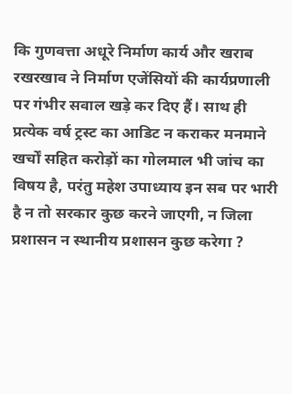कि गुणवत्ता अधूरे निर्माण कार्य और खराब रखरखाव ने निर्माण एजेंसियों की कार्यप्रणाली पर गंभीर सवाल खड़े कर दिए हैं। साथ ही प्रत्येक वर्ष ट्रस्ट का आडिट न कराकर मनमाने खर्चों सहित करोड़ों का गोलमाल भी जांच का विषय है, परंतु महेश उपाध्याय इन सब पर भारी है न तो सरकार कुछ करने जाएगी, न जिला प्रशासन न स्थानीय प्रशासन कुछ करेगा ?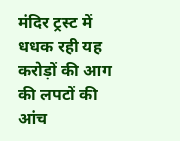मंदिर ट्रस्ट में धधक रही यह करोड़ों की आग की लपटों की आंच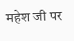महेश जी पर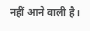नहीं आने वाली है।